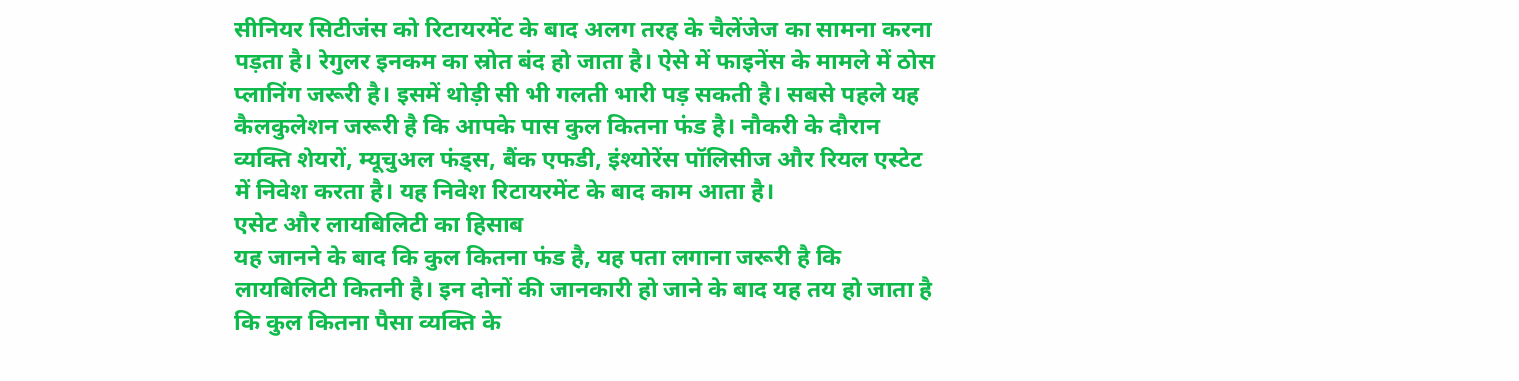सीनियर सिटीजंस को रिटायरमेंट के बाद अलग तरह के चैलेंजेज का सामना करना पड़ता है। रेगुलर इनकम का स्रोत बंद हो जाता है। ऐसे में फाइनेंस के मामले में ठोस प्लानिंग जरूरी है। इसमें थोड़ी सी भी गलती भारी पड़ सकती है। सबसे पहले यह कैलकुलेशन जरूरी है कि आपके पास कुल कितना फंड है। नौकरी के दौरान व्यक्ति शेयरों, म्यूचुअल फंड्स, बैंक एफडी, इंश्योरेंस पॉलिसीज और रियल एस्टेट में निवेश करता है। यह निवेश रिटायरमेंट के बाद काम आता है।
एसेट और लायबिलिटी का हिसाब
यह जानने के बाद कि कुल कितना फंड है, यह पता लगाना जरूरी है कि लायबिलिटी कितनी है। इन दोनों की जानकारी हो जाने के बाद यह तय हो जाता है कि कुल कितना पैसा व्यक्ति के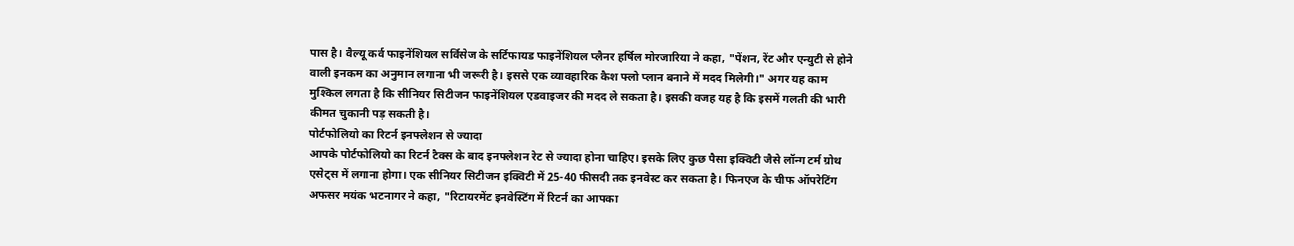पास है। वैल्यू कर्व फाइनेंशियल सर्विसेज के सर्टिफायड फाइनेंशियल प्लैनर हर्षिल मोरजारिया ने कहा, "पेंशन, रेंट और एन्युटी से होने वाली इनकम का अनुमान लगाना भी जरूरी है। इससे एक व्यावहारिक कैश फ्लो प्लान बनाने में मदद मिलेगी।" अगर यह काम मुश्किल लगता है कि सीनियर सिटीजन फाइनेंशियल एडवाइजर की मदद ले सकता है। इसकी वजह यह है कि इसमें गलती की भारी कीमत चुकानी पड़ सकती है।
पोर्टफोलियो का रिटर्न इनफ्लेशन से ज्यादा
आपके पोर्टफोलियो का रिटर्न टैक्स के बाद इनफ्लेशन रेट से ज्यादा होना चाहिए। इसके लिए कुछ पैसा इक्विटी जैसे लॉन्ग टर्म ग्रोथ एसेट्स में लगाना होगा। एक सीनियर सिटीजन इक्विटी में 25-40 फीसदी तक इनवेस्ट कर सकता है। फिनएज के चीफ ऑपरेटिंग अफसर मयंक भटनागर ने कहा, "रिटायरमेंट इनवेस्टिंग में रिटर्न का आपका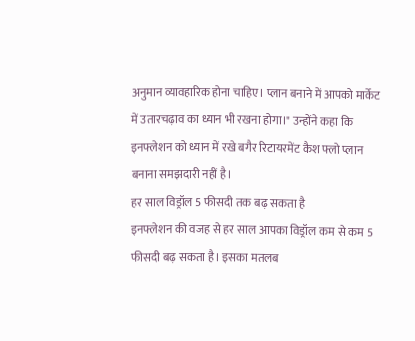अनुमान व्यावहारिक होना चाहिए। प्लान बनाने में आपको मार्केट में उतारचढ़ाव का ध्यान भी रखना होगा।" उन्होंने कहा कि इनफ्लेशन को ध्यान में रखे बगैर रिटायरमेंट कैश फ्लो प्लान बनाना समझदारी नहीं है।
हर साल विड्रॉल 5 फीसदी तक बढ़ सकता है
इनफ्लेशन की वजह से हर साल आपका विड्रॉल कम से कम 5 फीसदी बढ़ सकता है। इसका मतलब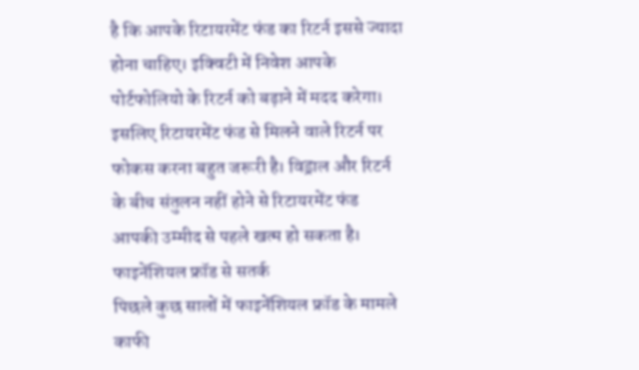है कि आपके रिटायरमेंट फंड का रिटर्न इससे ज्यादा होना चाहिए। इक्विटी में निवेश आपके पोर्टफोलियो के रिटर्न को बढ़ाने में मदद करेगा। इसलिए रिटायरमेंट फंड से मिलने वाले रिटर्न पर फोकस करना बहुत जरूरी है। विड्राल और रिटर्न के बीच संतुलन नहीं होने से रिटायरमेंट फंड आपकी उम्मीद से पहले खत्म हो सकता है।
फाइनेंशियल फ्रॉड से सतर्क
पिछले कुछ सालों में फाइनेंशियल फ्रॉड के मामले काफी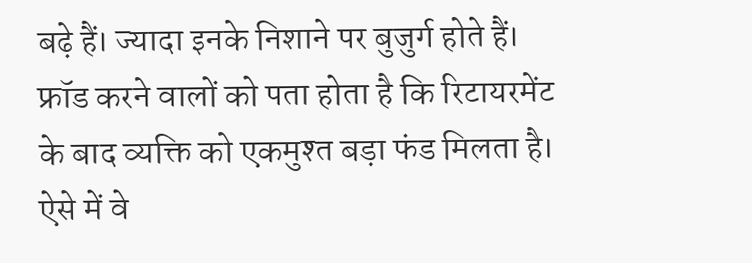बढ़े हैं। ज्यादा इनके निशाने पर बुजुर्ग होते हैं। फ्रॉड करने वालों को पता होता है कि रिटायरमेंट के बाद व्यक्ति को एकमुश्त बड़ा फंड मिलता है। ऐसे में वे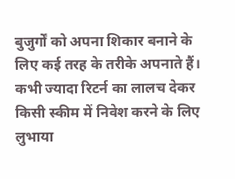बुजुर्गों को अपना शिकार बनाने के लिए कई तरह के तरीके अपनाते हैं। कभी ज्यादा रिटर्न का लालच देकर किसी स्कीम में निवेश करने के लिए लुभाया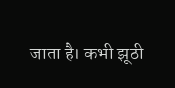जाता है। कभी झूठी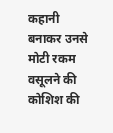कहानी बनाकर उनसे मोटी रकम वसूलने की कोशिश की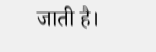जाती है।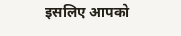इसलिए आपको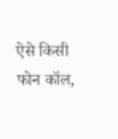ऐसे किसी फोन कॉल,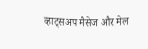व्हाट्सअप मैसेज और मेल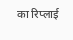का रिप्लाई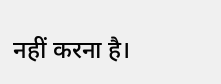नहीं करना है।